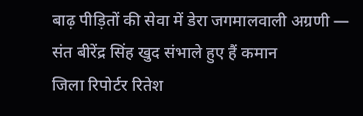बाढ़ पीड़ितों की सेवा में डेरा जगमालवाली अग्रणी — संत बीरेंद्र सिंह खुद संभाले हुए हैं कमान
जिला रिपोर्टर रितेश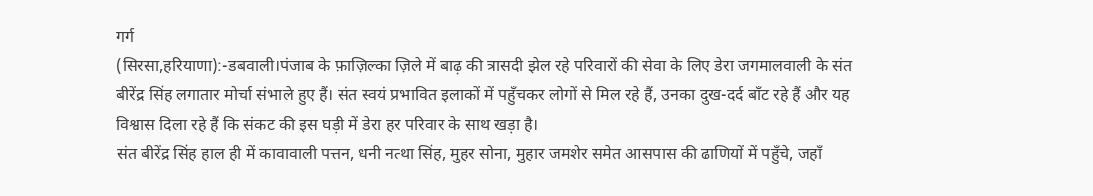गर्ग
(सिरसा,हरियाणा):-डबवाली।पंजाब के फ़ाज़िल्का ज़िले में बाढ़ की त्रासदी झेल रहे परिवारों की सेवा के लिए डेरा जगमालवाली के संत बीरेंद्र सिंह लगातार मोर्चा संभाले हुए हैं। संत स्वयं प्रभावित इलाकों में पहुँचकर लोगों से मिल रहे हैं, उनका दुख-दर्द बाँट रहे हैं और यह विश्वास दिला रहे हैं कि संकट की इस घड़ी में डेरा हर परिवार के साथ खड़ा है।
संत बीरेंद्र सिंह हाल ही में कावावाली पत्तन, धनी नत्था सिंह, मुहर सोना, मुहार जमशेर समेत आसपास की ढाणियों में पहुँचे, जहाँ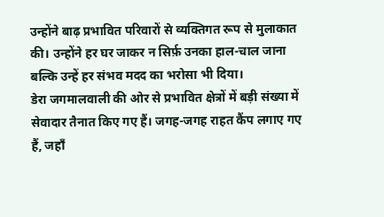उन्होंने बाढ़ प्रभावित परिवारों से व्यक्तिगत रूप से मुलाकात की। उन्होंने हर घर जाकर न सिर्फ़ उनका हाल-चाल जाना बल्कि उन्हें हर संभव मदद का भरोसा भी दिया।
डेरा जगमालवाली की ओर से प्रभावित क्षेत्रों में बड़ी संख्या में सेवादार तैनात किए गए हैं। जगह-जगह राहत कैंप लगाए गए हैं, जहाँ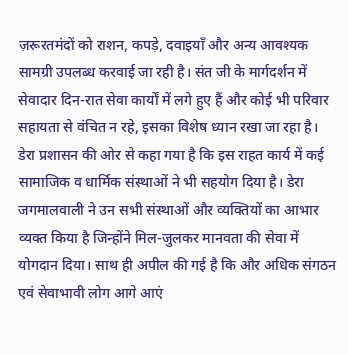ज़रूरतमंदों को राशन, कपड़े, दवाइयाँ और अन्य आवश्यक सामग्री उपलब्ध करवाई जा रही है। संत जी के मार्गदर्शन में सेवादार दिन-रात सेवा कार्यों में लगे हुए हैं और कोई भी परिवार सहायता से वंचित न रहे, इसका विशेष ध्यान रखा जा रहा है।
डेरा प्रशासन की ओर से कहा गया है कि इस राहत कार्य में कई सामाजिक व धार्मिक संस्थाओं ने भी सहयोग दिया है। डेरा जगमालवाली ने उन सभी संस्थाओं और व्यक्तियों का आभार व्यक्त किया है जिन्होंने मिल-जुलकर मानवता की सेवा में योगदान दिया। साथ ही अपील की गई है कि और अधिक संगठन एवं सेवाभावी लोग आगे आएं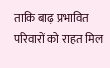ताकि बाढ़ प्रभावित परिवारों को राहत मिल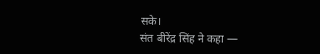सके।
संत बीरेंद्र सिंह ने कहा —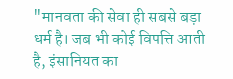"मानवता की सेवा ही सबसे बड़ा धर्म है। जब भी कोई विपत्ति आती है, इंसानियत का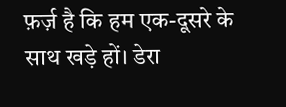फ़र्ज़ है कि हम एक-दूसरे के साथ खड़े हों। डेरा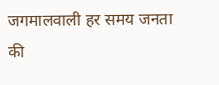जगमालवाली हर समय जनता की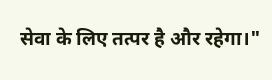सेवा के लिए तत्पर है और रहेगा।"